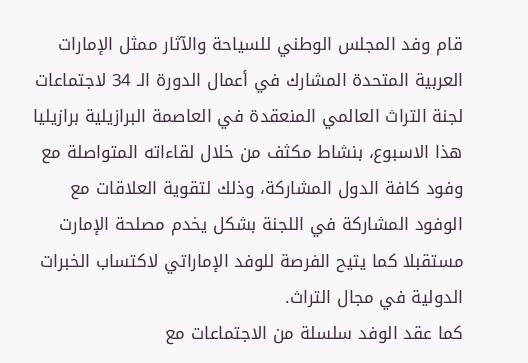قام وفد المجلس الوطني للسياحة والآثار ممثل الإمارات العربية المتحدة المشارك في أعمال الدورة الـ 34 لاجتماعات لجنة التراث العالمي المنعقدة في العاصمة البرازيلية برازيليا هذا الاسبوع، بنشاط مكثف من خلال لقاءاته المتواصلة مع وفود كافة الدول المشاركة، وذلك لتقوية العلاقات مع الوفود المشاركة في اللجنة بشكل يخدم مصلحة الإمارت مستقبلا كما يتيح الفرصة للوفد الإماراتي لاكتساب الخبرات الدولية في مجال التراث.
كما عقد الوفد سلسلة من الاجتماعات مع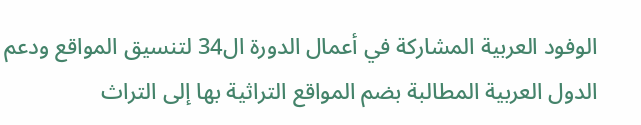الوفود العربية المشاركة في أعمال الدورة ال34 لتنسيق المواقع ودعم الدول العربية المطالبة بضم المواقع التراثية بها إلى التراث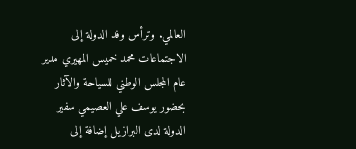العالمي. وترأس وفد الدولة إلى الاجتماعات محمد خميس المهيري مدير عام المجلس الوطني للسياحة والآثار بحضور يوسف علي العصيمي سفير الدولة لدى البرازيل إضافة إلى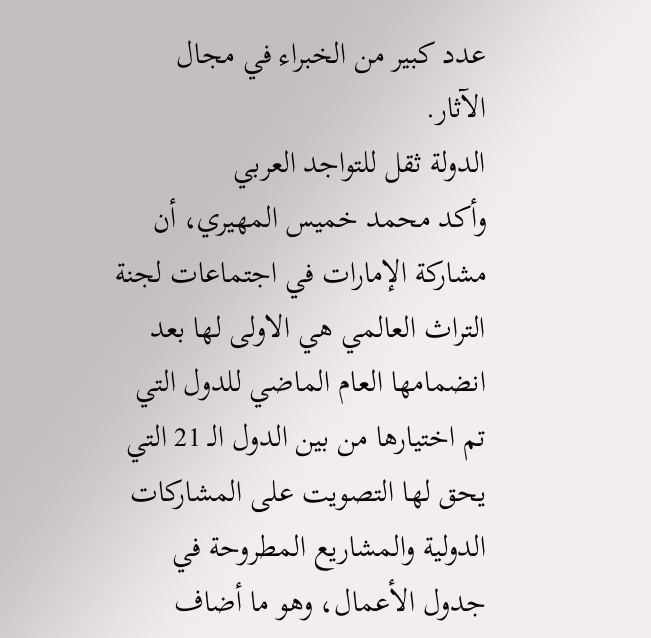عدد كبير من الخبراء في مجال الآثار.
الدولة ثقل للتواجد العربي
وأكد محمد خميس المهيري، أن مشاركة الإمارات في اجتماعات لجنة التراث العالمي هي الاولى لها بعد انضمامها العام الماضي للدول التي تم اختيارها من بين الدول الـ 21 التي يحق لها التصويت على المشاركات الدولية والمشاريع المطروحة في جدول الأعمال، وهو ما أضاف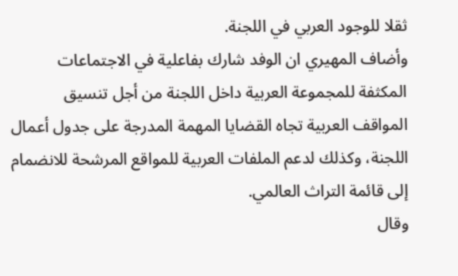ثقلا للوجود العربي في اللجنة.
وأضاف المهيري ان الوفد شارك بفاعلية في الاجتماعات المكثفة للمجموعة العربية داخل اللجنة من أجل تنسيق المواقف العربية تجاه القضايا المهمة المدرجة على جدول أعمال اللجنة، وكذلك لدعم الملفات العربية للمواقع المرشحة للانضمام إلى قائمة التراث العالمي.
وقال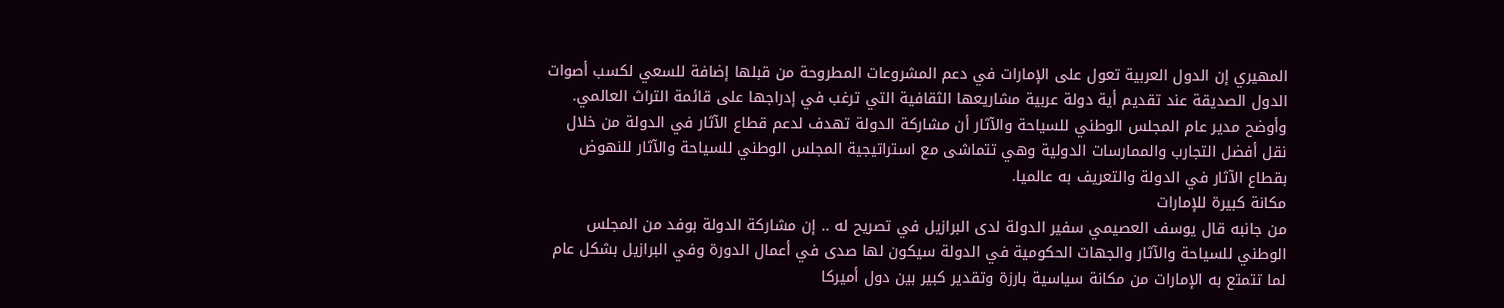المهيري إن الدول العربية تعول على الإمارات في دعم المشروعات المطروحة من قبلها إضافة للسعي لكسب أصوات الدول الصديقة عند تقديم أية دولة عربية مشاريعها الثقافية التي ترغب في إدراجها على قائمة التراث العالمي.
وأوضح مدير عام المجلس الوطني للسياحة والآثار أن مشاركة الدولة تهدف لدعم قطاع الآثار في الدولة من خلال نقل أفضل التجارب والممارسات الدولية وهي تتماشى مع استراتيجية المجلس الوطني للسياحة والآثار للنهوض بقطاع الآثار في الدولة والتعريف به عالميا.
مكانة كبيرة للإمارات
من جانبه قال يوسف العصيمي سفير الدولة لدى البرازيل في تصريح له .. إن مشاركة الدولة بوفد من المجلس الوطني للسياحة والآثار والجهات الحكومية في الدولة سيكون لها صدى في أعمال الدورة وفي البرازيل بشكل عام لما تتمتع به الإمارات من مكانة سياسية بارزة وتقدير كبير بين دول أميركا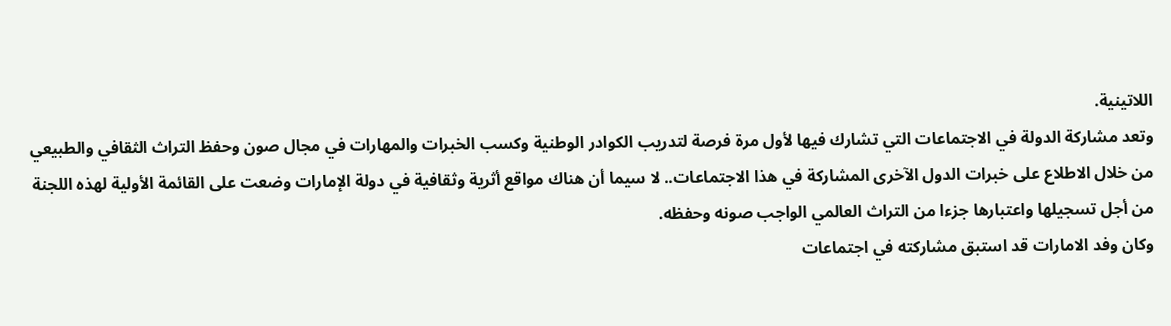اللاتينية.
وتعد مشاركة الدولة في الاجتماعات التي تشارك فيها لأول مرة فرصة لتدريب الكوادر الوطنية وكسب الخبرات والمهارات في مجال صون وحفظ التراث الثقافي والطبيعي من خلال الاطلاع على خبرات الدول الآخرى المشاركة في هذا الاجتماعات.. لا سيما أن هناك مواقع أثرية وثقافية في دولة الإمارات وضعت على القائمة الأولية لهذه اللجنة من أجل تسجيلها واعتبارها جزءا من التراث العالمي الواجب صونه وحفظه.
وكان وفد الامارات قد استبق مشاركته في اجتماعات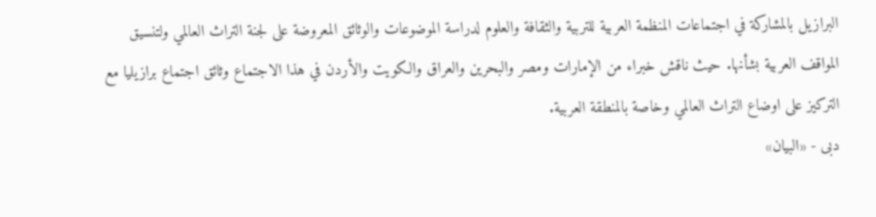البرازيل بالمشاركة في اجتماعات المنظمة العربية للتربية والثقافة والعلوم لدراسة الموضوعات والوثائق المعروضة على لجنة التراث العالمي ولتنسيق المواقف العربية بشأنها. حيث ناقش خبراء من الإمارات ومصر والبحرين والعراق والكويت والأردن في هذا الاجتماع وثائق اجتماع برازيليا مع التركيز على اوضاع التراث العالمي وخاصة بالمنطقة العربية.
دبى - «البيان»